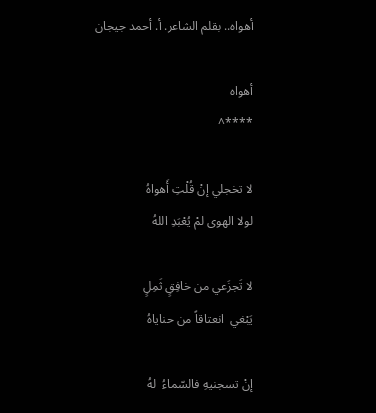أهواه.. بقلم الشاعر. أ. أحمد جيجان

أهواه
****^

لا تخجلي إنْ قُلْتِ أَهواهُ
لولا الهوى لمْ يُعْبَدِ اللهُ

لا تَجزَعي من خافِقٍ ثَمِلٍ
يَبْغي  انعتاقاً من حناياهُ

إنْ تسجنيهِ فالسّماءُ  لهُ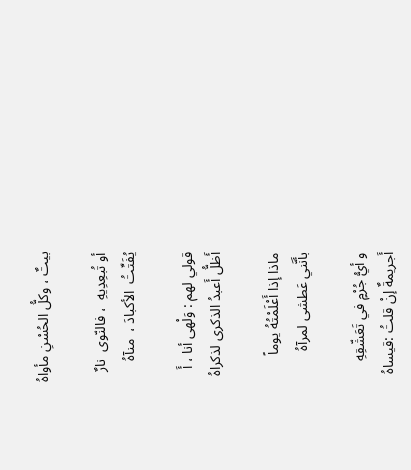بيتٌ ، وكلُّ الحُسْنِ مأواهُ

أو تُبعِدِيهِ  ، فالنّوى  نارٌ
يُفَتِّتُ  الأكبادَ ،  منآهُ

قولي لهم : وَلْهى أنا ، أَ
أَظلُّ أَعبدُ الذكرى لذكراهُ

ماذا إذا أَعْلَمْتُهُ يوماً
بأَنَّني عَطشى لمرآهُ

و أيُّ جُرْمٍ في تَعَشّقِهِ
أَجريمةٌ إنْ قلتُ :قيساهُ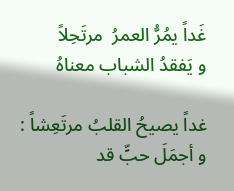غَداً يمُرُّ العمرُ  مرتَحِلاً
و يَفقدُ الشباب معناهُ

غداً يصيحُ القلبُ مرتَعِشاً :
و أجمَلَ حبٍّ قد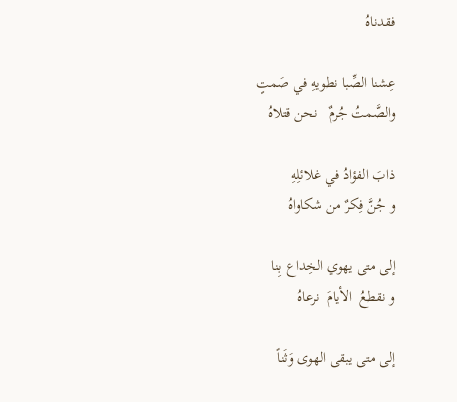فقدناهُ

عِشنا الصِّبا نطويهِ في صَمتٍ
والصَّمتُ جُرمٌ   نحن قتلاهُ

ذابَ الفؤادُ في غلائلِهِ
و جُنَّ فِكرٌ من شكاواهُ

إلى متى يهوي الخِداع بِنا
و نقطعُ  الأيامَ  نرعاهُ

إلى متى يبقى الهوى وَثَناً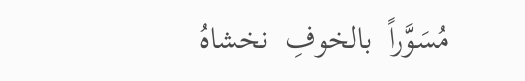مُسَوَّراً  بالخوفِ  نخشاهُ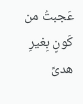عَجبتُ من كَونٍ بِغيرِ هدىً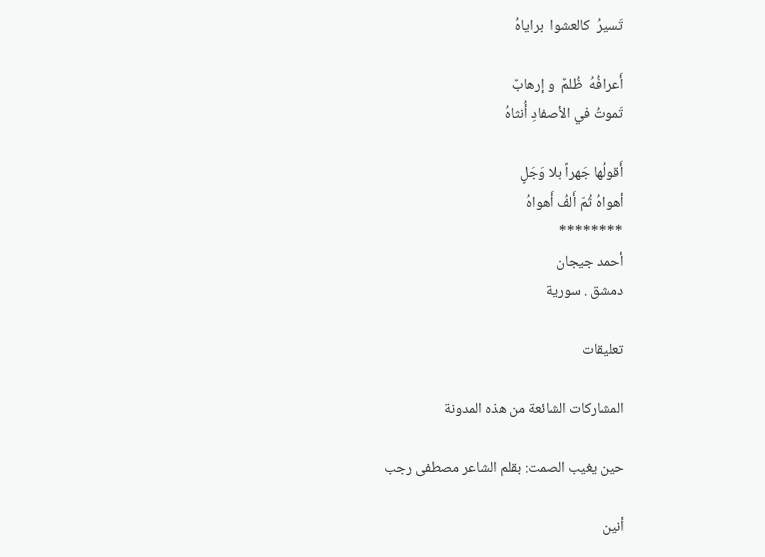تَسيرُ  كالعشوا  براياهُ

أَعرافُهُ  ظُلمٌ  و إرهابٌ
تَموتُ في الأصفادِ أُنثاهُ

أَقولُها جَهراً بلا وَجَلٍ
أهواهُ ثُمّ أَلفُ أَهواهُ
********
أحمد جيجان
دمشق . سورية

تعليقات

المشاركات الشائعة من هذه المدونة

حين يغيب الصمت: بقلم الشاعر مصطفى رجب

أنين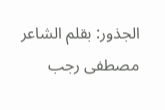الجذور: بقلم الشاعر مصطفى رجب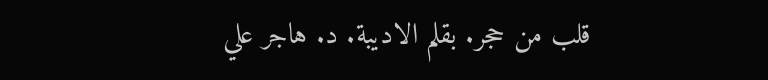قلب من حجر. بقلم الاديبة. د. هاجر علي